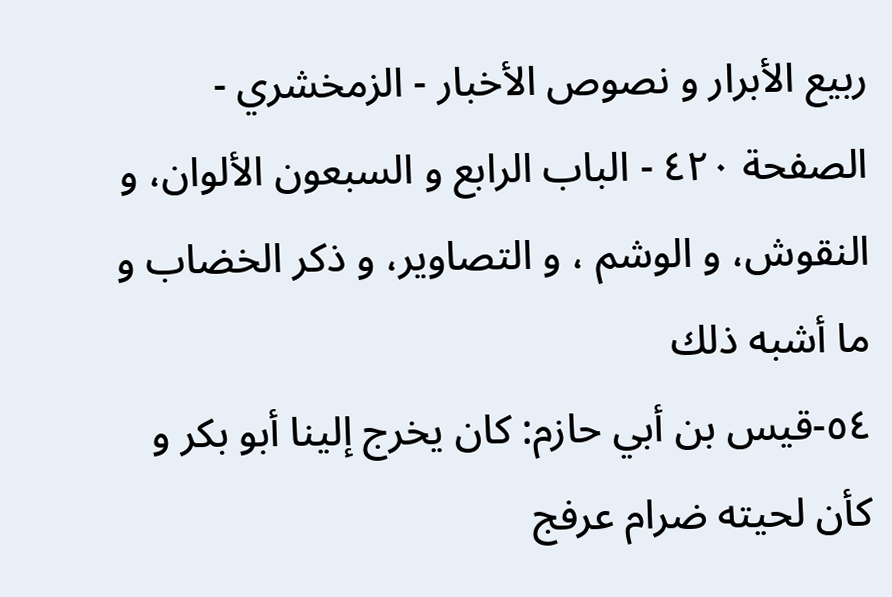ربيع الأبرار و نصوص الأخبار - الزمخشري - الصفحة ٤٢٠ - الباب الرابع و السبعون الألوان، و النقوش، و الوشم ، و التصاوير، و ذكر الخضاب و ما أشبه ذلك
٥٤-قيس بن أبي حازم: كان يخرج إلينا أبو بكر و كأن لحيته ضرام عرفج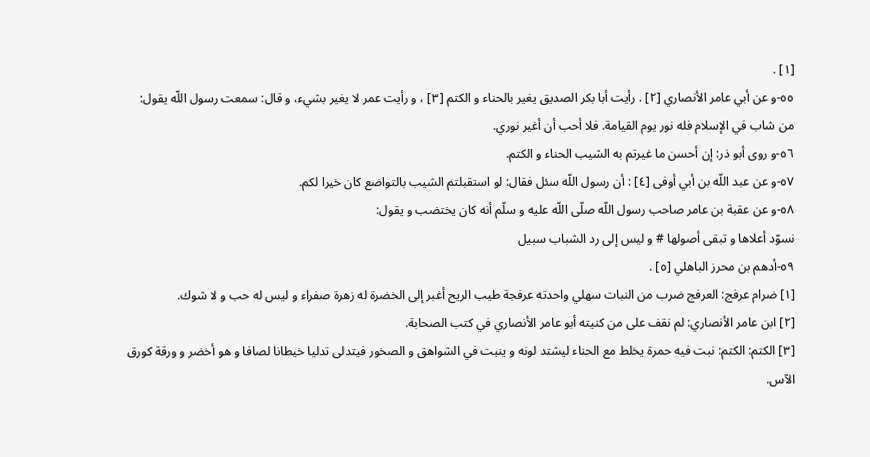[١] .
٥٥-و عن أبي عامر الأنصاري [٢] . رأيت أبا بكر الصديق يغير بالحناء و الكتم [٣] ، و رأيت عمر لا يغير بشيء، و قال: سمعت رسول اللّه يقول:
من شاب في الإسلام فله نور يوم القيامة. فلا أحب أن أغير نوري.
٥٦-و روى أبو ذر: إن أحسن ما غيرتم به الشيب الحناء و الكتم.
٥٧-و عن عبد اللّه بن أبي أوفى [٤] : أن رسول اللّه سئل فقال: لو استقبلتم الشيب بالتواضع كان خيرا لكم.
٥٨-و عن عقبة بن عامر صاحب رسول اللّه صلّى اللّه عليه و سلّم أنه كان يختضب و يقول:
نسوّد أعلاها و تبقى أصولها # و ليس إلى رد الشباب سبيل
٥٩-أدهم بن محرز الباهلي [٥] .
[١] ضرام عرفج: العرفج ضرب من النبات سهلي واحدته عرفجة طيب الريح أغبر إلى الخضرة له زهرة صفراء و ليس له حب و لا شوك.
[٢] ابن عامر الأنصاري: لم نقف على من كنيته أبو عامر الأنصاري في كتب الصحابة.
[٣] الكتم: الكتم: نبت فيه حمرة يخلط مع الحناء ليشتد لونه و ينبت في الشواهق و الصخور فيتدلى تدليا خيطانا لصافا و هو أخضر و ورقة كورق الآس.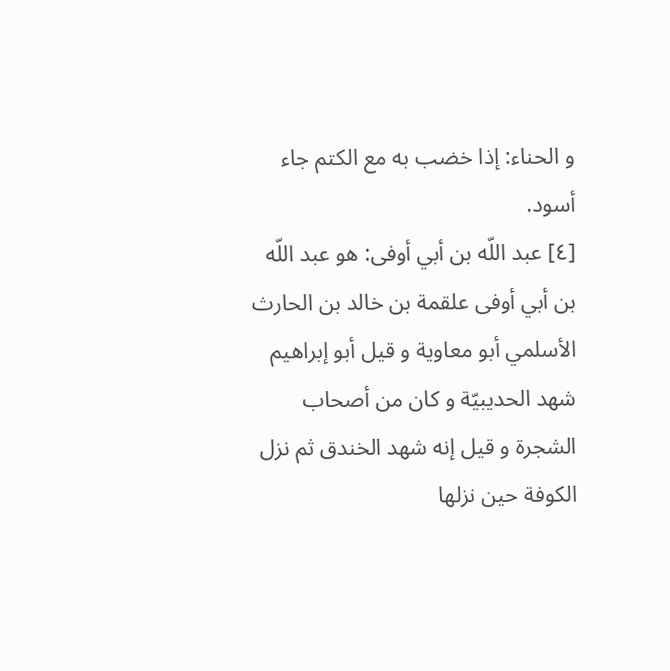و الحناء: إذا خضب به مع الكتم جاء أسود.
[٤] عبد اللّه بن أبي أوفى: هو عبد اللّه بن أبي أوفى علقمة بن خالد بن الحارث الأسلمي أبو معاوية و قيل أبو إبراهيم شهد الحديبيّة و كان من أصحاب الشجرة و قيل إنه شهد الخندق ثم نزل الكوفة حين نزلها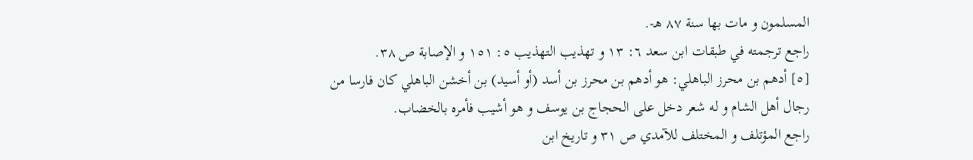المسلمون و مات بها سنة ٨٧ هـ-.
راجع ترجمته في طبقات ابن سعد ٦: ١٣ و تهذيب التهذيب ٥: ١٥١ و الإصابة ص ٣٨.
[٥] أدهم بن محرز الباهلي: هو أدهم بن محرز بن أسد (أو أسيد) بن أخشن الباهلي كان فارسا من رجال أهل الشام و له شعر دخل على الحجاج بن يوسف و هو أشيب فأمره بالخضاب.
راجع المؤتلف و المختلف للآمدي ص ٣١ و تاريخ ابن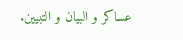عساكر و البيان و التبيين.